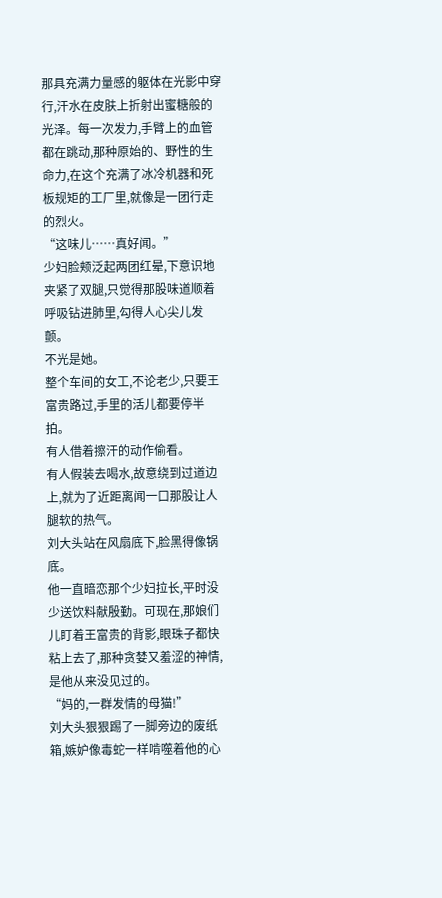那具充满力量感的躯体在光影中穿行,汗水在皮肤上折射出蜜糖般的光泽。每一次发力,手臂上的血管都在跳动,那种原始的、野性的生命力,在这个充满了冰冷机器和死板规矩的工厂里,就像是一团行走的烈火。
“这味儿……真好闻。”
少妇脸颊泛起两团红晕,下意识地夹紧了双腿,只觉得那股味道顺着呼吸钻进肺里,勾得人心尖儿发颤。
不光是她。
整个车间的女工,不论老少,只要王富贵路过,手里的活儿都要停半拍。
有人借着擦汗的动作偷看。
有人假装去喝水,故意绕到过道边上,就为了近距离闻一口那股让人腿软的热气。
刘大头站在风扇底下,脸黑得像锅底。
他一直暗恋那个少妇拉长,平时没少送饮料献殷勤。可现在,那娘们儿盯着王富贵的背影,眼珠子都快粘上去了,那种贪婪又羞涩的神情,是他从来没见过的。
“妈的,一群发情的母猫!”
刘大头狠狠踢了一脚旁边的废纸箱,嫉妒像毒蛇一样啃噬着他的心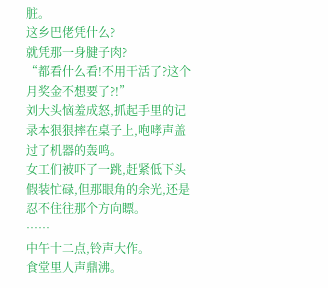脏。
这乡巴佬凭什么?
就凭那一身腱子肉?
“都看什么看!不用干活了?这个月奖金不想要了?!”
刘大头恼羞成怒,抓起手里的记录本狠狠摔在桌子上,咆哮声盖过了机器的轰鸣。
女工们被吓了一跳,赶紧低下头假装忙碌,但那眼角的余光,还是忍不住往那个方向瞟。
……
中午十二点,铃声大作。
食堂里人声鼎沸。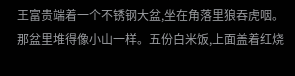王富贵端着一个不锈钢大盆,坐在角落里狼吞虎咽。
那盆里堆得像小山一样。五份白米饭,上面盖着红烧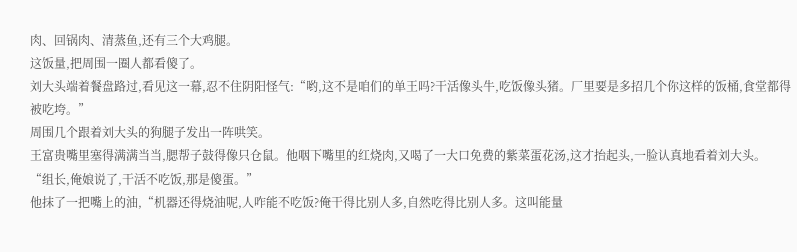肉、回锅肉、清蒸鱼,还有三个大鸡腿。
这饭量,把周围一圈人都看傻了。
刘大头端着餐盘路过,看见这一幕,忍不住阴阳怪气:“哟,这不是咱们的单王吗?干活像头牛,吃饭像头猪。厂里要是多招几个你这样的饭桶,食堂都得被吃垮。”
周围几个跟着刘大头的狗腿子发出一阵哄笑。
王富贵嘴里塞得满满当当,腮帮子鼓得像只仓鼠。他咽下嘴里的红烧肉,又喝了一大口免费的紫菜蛋花汤,这才抬起头,一脸认真地看着刘大头。
“组长,俺娘说了,干活不吃饭,那是傻蛋。”
他抹了一把嘴上的油,“机器还得烧油呢,人咋能不吃饭?俺干得比别人多,自然吃得比别人多。这叫能量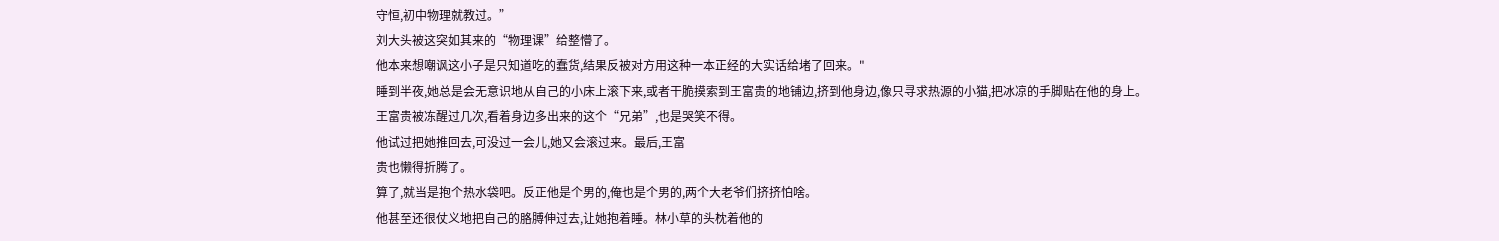守恒,初中物理就教过。”
刘大头被这突如其来的“物理课”给整懵了。
他本来想嘲讽这小子是只知道吃的蠢货,结果反被对方用这种一本正经的大实话给堵了回来。"
睡到半夜,她总是会无意识地从自己的小床上滚下来,或者干脆摸索到王富贵的地铺边,挤到他身边,像只寻求热源的小猫,把冰凉的手脚贴在他的身上。
王富贵被冻醒过几次,看着身边多出来的这个“兄弟”,也是哭笑不得。
他试过把她推回去,可没过一会儿,她又会滚过来。最后,王富
贵也懒得折腾了。
算了,就当是抱个热水袋吧。反正他是个男的,俺也是个男的,两个大老爷们挤挤怕啥。
他甚至还很仗义地把自己的胳膊伸过去,让她抱着睡。林小草的头枕着他的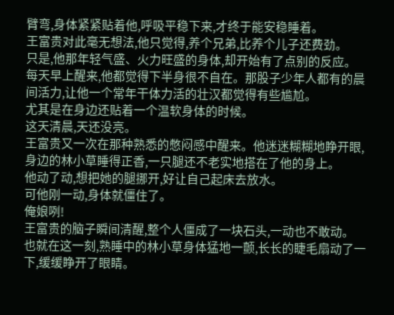臂弯,身体紧紧贴着他,呼吸平稳下来,才终于能安稳睡着。
王富贵对此毫无想法,他只觉得,养个兄弟,比养个儿子还费劲。
只是,他那年轻气盛、火力旺盛的身体,却开始有了点别的反应。
每天早上醒来,他都觉得下半身很不自在。那股子少年人都有的晨间活力,让他一个常年干体力活的壮汉都觉得有些尴尬。
尤其是在身边还贴着一个温软身体的时候。
这天清晨,天还没亮。
王富贵又一次在那种熟悉的憋闷感中醒来。他迷迷糊糊地睁开眼,身边的林小草睡得正香,一只腿还不老实地搭在了他的身上。
他动了动,想把她的腿挪开,好让自己起床去放水。
可他刚一动,身体就僵住了。
俺娘咧!
王富贵的脑子瞬间清醒,整个人僵成了一块石头,一动也不敢动。
也就在这一刻,熟睡中的林小草身体猛地一颤,长长的睫毛扇动了一下,缓缓睁开了眼睛。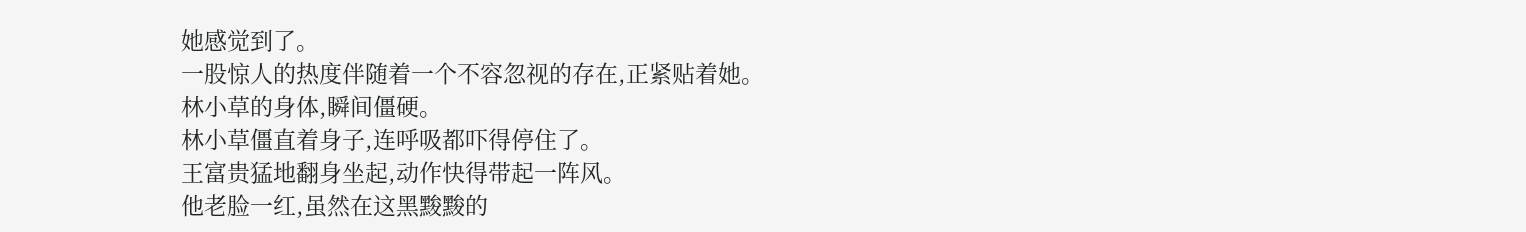她感觉到了。
一股惊人的热度伴随着一个不容忽视的存在,正紧贴着她。
林小草的身体,瞬间僵硬。
林小草僵直着身子,连呼吸都吓得停住了。
王富贵猛地翻身坐起,动作快得带起一阵风。
他老脸一红,虽然在这黑黢黢的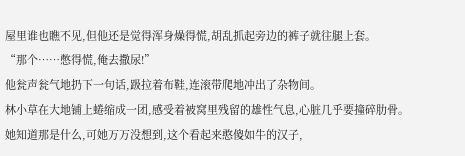屋里谁也瞧不见,但他还是觉得浑身燥得慌,胡乱抓起旁边的裤子就往腿上套。
“那个……憋得慌,俺去撒尿!”
他瓮声瓮气地扔下一句话,趿拉着布鞋,连滚带爬地冲出了杂物间。
林小草在大地铺上蜷缩成一团,感受着被窝里残留的雄性气息,心脏几乎要撞碎肋骨。
她知道那是什么,可她万万没想到,这个看起来憨傻如牛的汉子,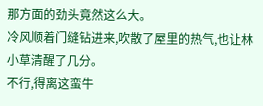那方面的劲头竟然这么大。
冷风顺着门缝钻进来,吹散了屋里的热气,也让林小草清醒了几分。
不行,得离这蛮牛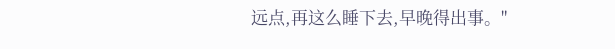远点,再这么睡下去,早晚得出事。"